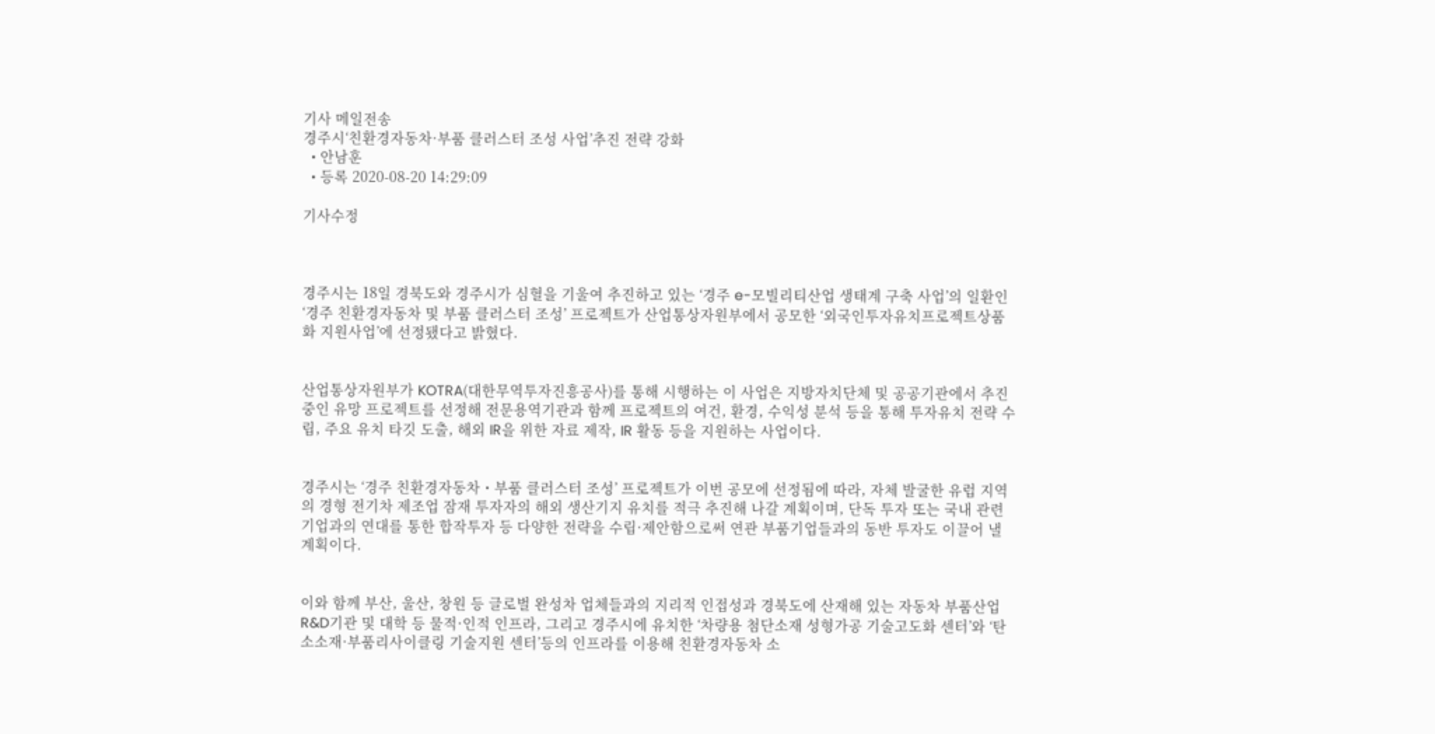기사 메일전송
경주시‘친환경자동차·부품 클러스터 조성 사업’추진 전략 강화
  • 안남훈
  • 등록 2020-08-20 14:29:09

기사수정



경주시는 18일 경북도와 경주시가 심혈을 기울여 추진하고 있는 ‘경주 e-모빌리티산업 생태계 구축 사업’의 일환인 ‘경주 친환경자동차 및 부품 클러스터 조성’ 프로젝트가 산업통상자원부에서 공모한 ‘외국인투자유치프로젝트상품화 지원사업’에 선정됐다고 밝혔다.


산업통상자원부가 KOTRA(대한무역투자진흥공사)를 통해 시행하는 이 사업은 지방자치단체 및 공공기관에서 추진 중인 유망 프로젝트를 선정해 전문용역기관과 함께 프로젝트의 여건, 환경, 수익성 분석 등을 통해 투자유치 전략 수립, 주요 유치 타깃 도출, 해외 IR을 위한 자료 제작, IR 활동 등을 지원하는 사업이다.


경주시는 ‘경주 친환경자동차・부품 클러스터 조성’ 프로젝트가 이번 공모에 선정됨에 따라, 자체 발굴한 유럽 지역의 경형 전기차 제조업 잠재 투자자의 해외 생산기지 유치를 적극 추진해 나갈 계획이며, 단독 투자 또는 국내 관련 기업과의 연대를 통한 합작투자 등 다양한 전략을 수립·제안함으로써 연관 부품기업들과의 동반 투자도 이끌어 낼 계획이다.


이와 함께 부산, 울산, 창원 등 글로벌 완성차 업체들과의 지리적 인접성과 경북도에 산재해 있는 자동차 부품산업 R&D기관 및 대학 등 물적·인적 인프라, 그리고 경주시에 유치한 ‘차량용 첨단소재 성형가공 기술고도화 센터’와 ‘탄소소재·부품리사이클링 기술지원 센터’등의 인프라를 이용해 친환경자동차 소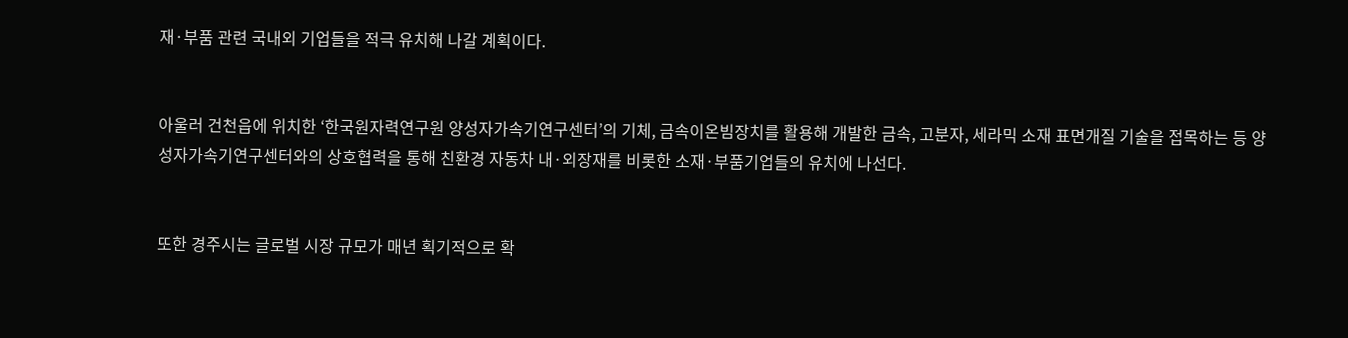재·부품 관련 국내외 기업들을 적극 유치해 나갈 계획이다.


아울러 건천읍에 위치한 ‘한국원자력연구원 양성자가속기연구센터’의 기체, 금속이온빔장치를 활용해 개발한 금속, 고분자, 세라믹 소재 표면개질 기술을 접목하는 등 양성자가속기연구센터와의 상호협력을 통해 친환경 자동차 내·외장재를 비롯한 소재·부품기업들의 유치에 나선다.


또한 경주시는 글로벌 시장 규모가 매년 획기적으로 확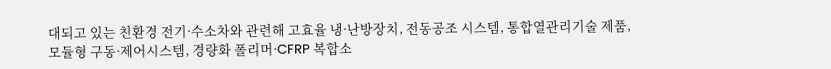대되고 있는 친환경 전기·수소차와 관련해 고효율 냉·난방장치, 전동공조 시스템, 통합열관리기술 제품, 모듈형 구동·제어시스템, 경량화 폴리머·CFRP 복합소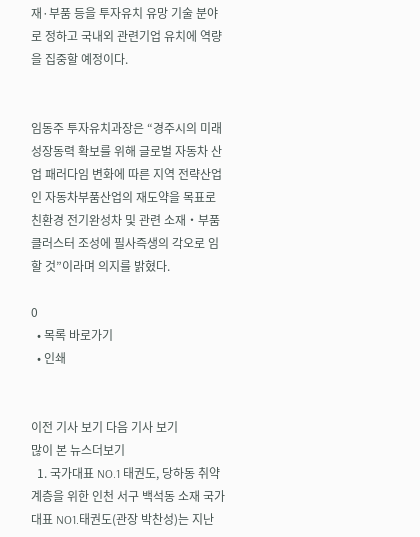재·부품 등을 투자유치 유망 기술 분야로 정하고 국내외 관련기업 유치에 역량을 집중할 예정이다.


임동주 투자유치과장은 “경주시의 미래 성장동력 확보를 위해 글로벌 자동차 산업 패러다임 변화에 따른 지역 전략산업인 자동차부품산업의 재도약을 목표로 친환경 전기완성차 및 관련 소재・부품 클러스터 조성에 필사즉생의 각오로 임할 것”이라며 의지를 밝혔다.

0
  • 목록 바로가기
  • 인쇄


이전 기사 보기 다음 기사 보기
많이 본 뉴스더보기
  1. 국가대표 NO.1 태권도, 당하동 취약계층을 위한 인천 서구 백석동 소재 국가대표 NO1.태권도(관장 박찬성)는 지난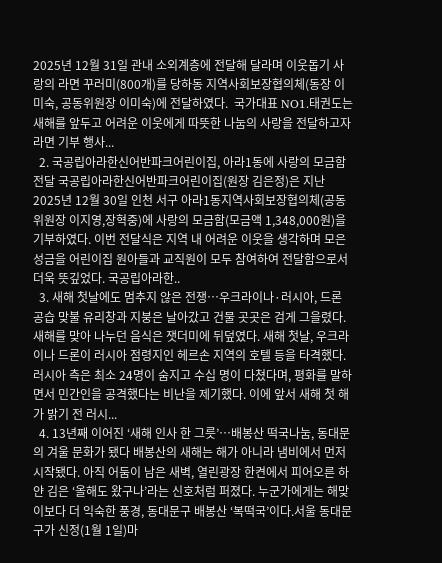2025년 12월 31일 관내 소외계층에 전달해 달라며 이웃돕기 사랑의 라면 꾸러미(800개)를 당하동 지역사회보장협의체(동장 이미숙, 공동위원장 이미숙)에 전달하였다.  국가대표 NO1.태권도는 새해를 앞두고 어려운 이웃에게 따뜻한 나눔의 사랑을 전달하고자 라면 기부 행사...
  2. 국공립아라한신어반파크어린이집, 아라1동에 사랑의 모금함 전달 국공립아라한신어반파크어린이집(원장 김은정)은 지난 2025년 12월 30일 인천 서구 아라1동지역사회보장협의체(공동위원장 이지영,장혁중)에 사랑의 모금함(모금액 1,348,000원)을 기부하였다. 이번 전달식은 지역 내 어려운 이웃을 생각하며 모은 성금을 어린이집 원아들과 교직원이 모두 참여하여 전달함으로서 더욱 뜻깊었다. 국공립아라한..
  3. 새해 첫날에도 멈추지 않은 전쟁…우크라이나·러시아, 드론 공습 맞불 유리창과 지붕은 날아갔고 건물 곳곳은 검게 그을렸다. 새해를 맞아 나누던 음식은 잿더미에 뒤덮였다. 새해 첫날, 우크라이나 드론이 러시아 점령지인 헤르손 지역의 호텔 등을 타격했다. 러시아 측은 최소 24명이 숨지고 수십 명이 다쳤다며, 평화를 말하면서 민간인을 공격했다는 비난을 제기했다. 이에 앞서 새해 첫 해가 밝기 전 러시...
  4. 13년째 이어진 ‘새해 인사 한 그릇’…배봉산 떡국나눔, 동대문의 겨울 문화가 됐다 배봉산의 새해는 해가 아니라 냄비에서 먼저 시작됐다. 아직 어둠이 남은 새벽, 열린광장 한켠에서 피어오른 하얀 김은 ‘올해도 왔구나’라는 신호처럼 퍼졌다. 누군가에게는 해맞이보다 더 익숙한 풍경, 동대문구 배봉산 ‘복떡국’이다.서울 동대문구가 신정(1월 1일)마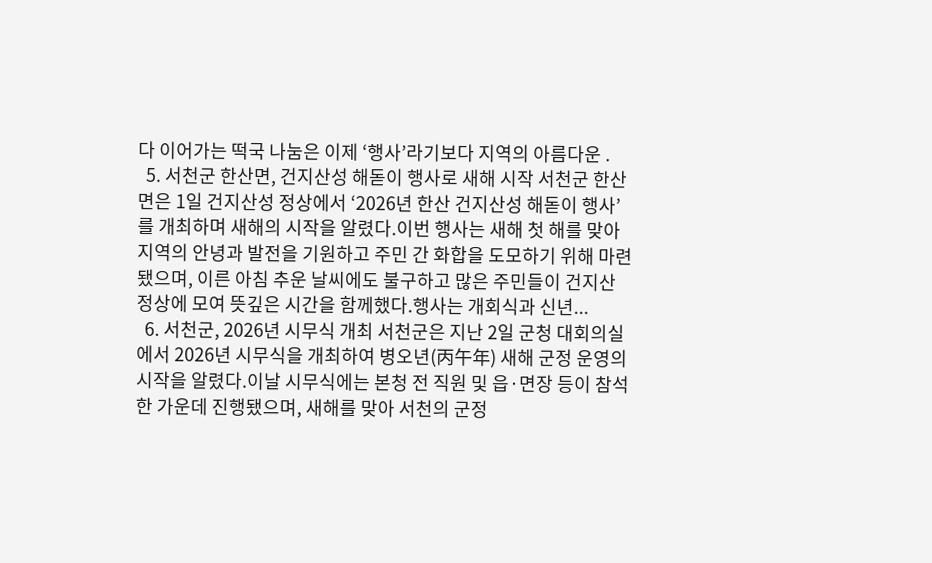다 이어가는 떡국 나눔은 이제 ‘행사’라기보다 지역의 아름다운 .
  5. 서천군 한산면, 건지산성 해돋이 행사로 새해 시작 서천군 한산면은 1일 건지산성 정상에서 ‘2026년 한산 건지산성 해돋이 행사’를 개최하며 새해의 시작을 알렸다.이번 행사는 새해 첫 해를 맞아 지역의 안녕과 발전을 기원하고 주민 간 화합을 도모하기 위해 마련됐으며, 이른 아침 추운 날씨에도 불구하고 많은 주민들이 건지산 정상에 모여 뜻깊은 시간을 함께했다.행사는 개회식과 신년...
  6. 서천군, 2026년 시무식 개최 서천군은 지난 2일 군청 대회의실에서 2026년 시무식을 개최하여 병오년(丙午年) 새해 군정 운영의 시작을 알렸다.이날 시무식에는 본청 전 직원 및 읍·면장 등이 참석한 가운데 진행됐으며, 새해를 맞아 서천의 군정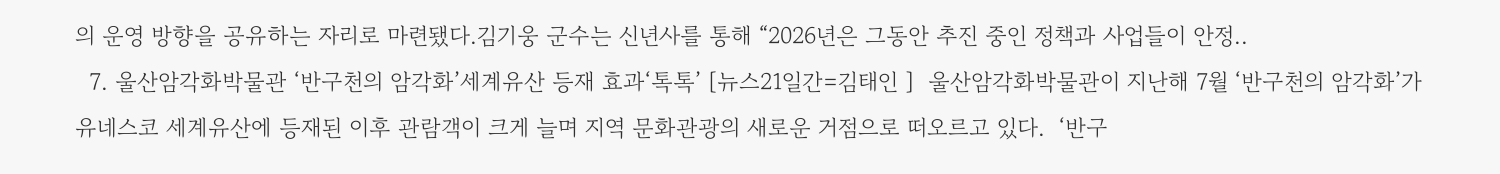의 운영 방향을 공유하는 자리로 마련됐다.김기웅 군수는 신년사를 통해 “2026년은 그동안 추진 중인 정책과 사업들이 안정..
  7. 울산암각화박물관 ‘반구천의 암각화’세계유산 등재 효과‘톡톡’ [뉴스21일간=김태인 ]  울산암각화박물관이 지난해 7월 ‘반구천의 암각화’가 유네스코 세계유산에 등재된 이후 관람객이 크게 늘며 지역 문화관광의 새로운 거점으로 떠오르고 있다.  ‘반구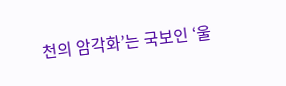천의 암각화’는 국보인 ‘울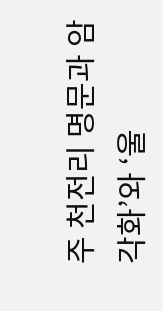주 천전리 명문과 암각화’와 ‘울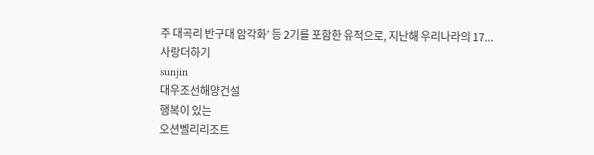주 대곡리 반구대 암각화’ 등 2기를 포함한 유적으로, 지난해 우리나라의 17...
사랑더하기
sunjin
대우조선해양건설
행복이 있는
오션벨리리조트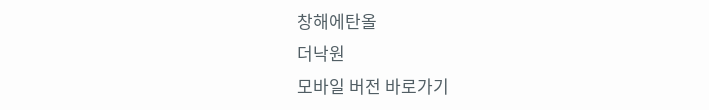창해에탄올
더낙원
모바일 버전 바로가기